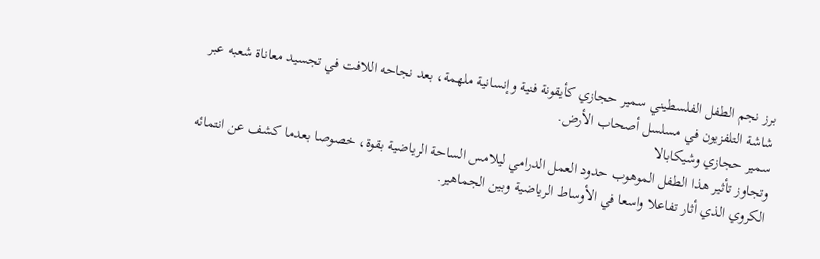برز نجم الطفل الفلسطيني سمير حجازي كأيقونة فنية وإنسانية ملهمة، بعد نجاحه اللافت في تجسيد معاناة شعبه عبر شاشة التلفزيون في مسلسل أصحاب الأرض.
سمير حجازي وشيكابالا
وتجاوز تأثير هذا الطفل الموهوب حدود العمل الدرامي ليلامس الساحة الرياضية بقوة، خصوصا بعدما كشف عن انتمائه الكروي الذي أثار تفاعلا واسعا في الأوساط الرياضية وبين الجماهير.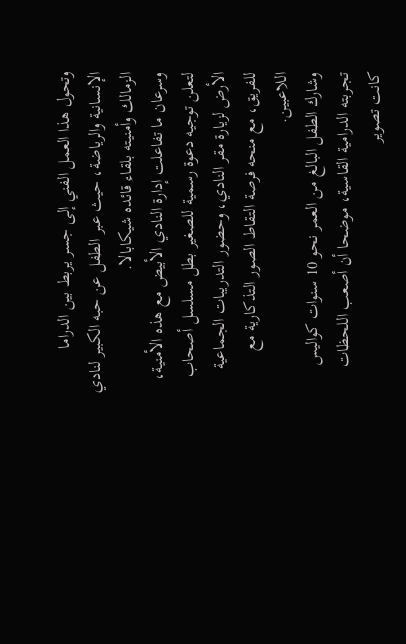وتحول هذا العمل الفني إلى جسر يربط بين الدراما الإنسانية والرياضة، حيث عبر الطفل عن حبه الكبير لنادي الزمالك وأمنيته بلقاء قائده شيكابالا.
وسرعان ما تفاعلت إدارة النادي الأبيض مع هذه الأمنية، لتعلن توجيه دعوة رسمية للصغير بطل مسلسل أصحاب الأرض لزيارة مقر النادي، وحضور التدريبات الجماعية للفريق، مع منحه فرصة التقاط الصور التذكارية مع اللاعبين.
وشارك الطفل البالغ من العمر نحو 10 سنوات كواليس تجربته الدرامية القاسية، موضحا أن أصعب اللحظات كانت تصوير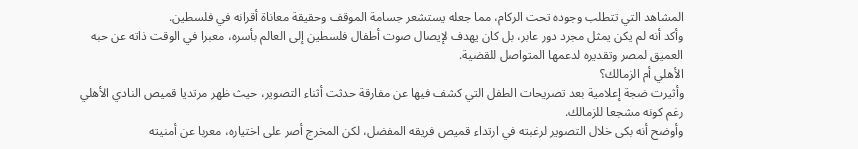المشاهد التي تتطلب وجوده تحت الركام، مما جعله يستشعر جسامة الموقف وحقيقة معاناة أقرانه في فلسطين.
وأكد أنه لم يكن يمثل مجرد دور عابر، بل كان يهدف لإيصال صوت أطفال فلسطين إلى العالم بأسره، معبرا في الوقت ذاته عن حبه العميق لمصر وتقديره لدعمها المتواصل للقضية.
الأهلي أم الزمالك؟
وأثيرت ضجة إعلامية بعد تصريحات الطفل التي كشف فيها عن مفارقة حدثت أثناء التصوير، حيث ظهر مرتديا قميص النادي الأهلي رغم كونه مشجعا للزمالك.
وأوضح أنه بكى خلال التصوير لرغبته في ارتداء قميص فريقه المفضل، لكن المخرج أصر على اختياره، معربا عن أمنيته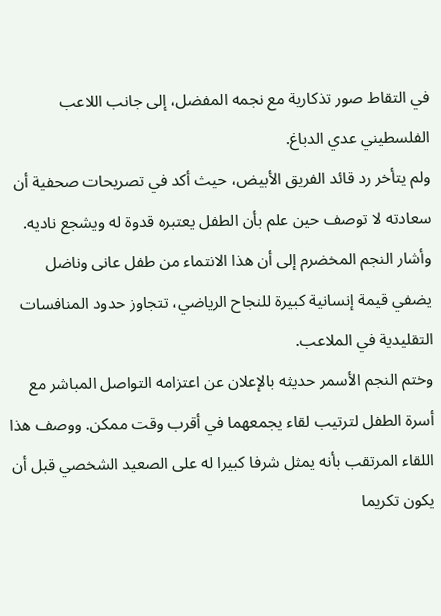في التقاط صور تذكارية مع نجمه المفضل، إلى جانب اللاعب الفلسطيني عدي الدباغ.
ولم يتأخر رد قائد الفريق الأبيض، حيث أكد في تصريحات صحفية أن سعادته لا توصف حين علم بأن الطفل يعتبره قدوة له ويشجع ناديه. وأشار النجم المخضرم إلى أن هذا الانتماء من طفل عانى وناضل يضفي قيمة إنسانية كبيرة للنجاح الرياضي، تتجاوز حدود المنافسات التقليدية في الملاعب.
وختم النجم الأسمر حديثه بالإعلان عن اعتزامه التواصل المباشر مع أسرة الطفل لترتيب لقاء يجمعهما في أقرب وقت ممكن. ووصف هذا اللقاء المرتقب بأنه يمثل شرفا كبيرا له على الصعيد الشخصي قبل أن يكون تكريما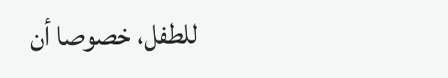للطفل، خصوصا أن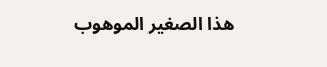هذا الصغير الموهوب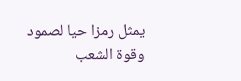يمثل رمزا حيا لصمود وقوة الشعب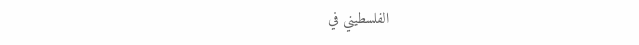الفلسطيني في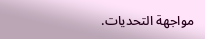مواجهة التحديات.